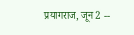प्रयागराज, जून 2 --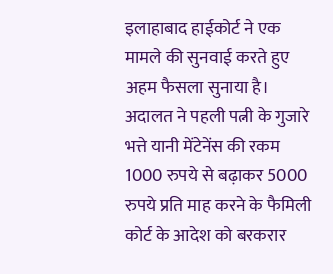इलाहाबाद हाईकोर्ट ने एक मामले की सुनवाई करते हुए अहम फैसला सुनाया है। अदालत ने पहली पत्नी के गुजारे भत्ते यानी मेंटेनेंस की रकम 1000 रुपये से बढ़ाकर 5000 रुपये प्रति माह करने के फैमिली कोर्ट के आदेश को बरकरार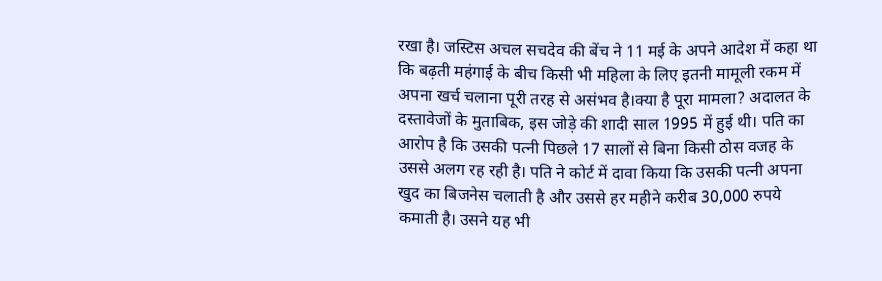रखा है। जस्टिस अचल सचदेव की बेंच ने 11 मई के अपने आदेश में कहा था कि बढ़ती महंगाई के बीच किसी भी महिला के लिए इतनी मामूली रकम में अपना खर्च चलाना पूरी तरह से असंभव है।क्या है पूरा मामला? अदालत के दस्तावेजों के मुताबिक, इस जोड़े की शादी साल 1995 में हुई थी। पति का आरोप है कि उसकी पत्नी पिछले 17 सालों से बिना किसी ठोस वजह के उससे अलग रह रही है। पति ने कोर्ट में दावा किया कि उसकी पत्नी अपना खुद का बिजनेस चलाती है और उससे हर महीने करीब 30,000 रुपये कमाती है। उसने यह भी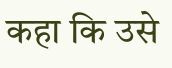कहा कि उसे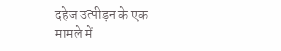दहेज उत्पीड़न के एक मामले में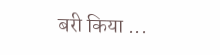बरी किया ...